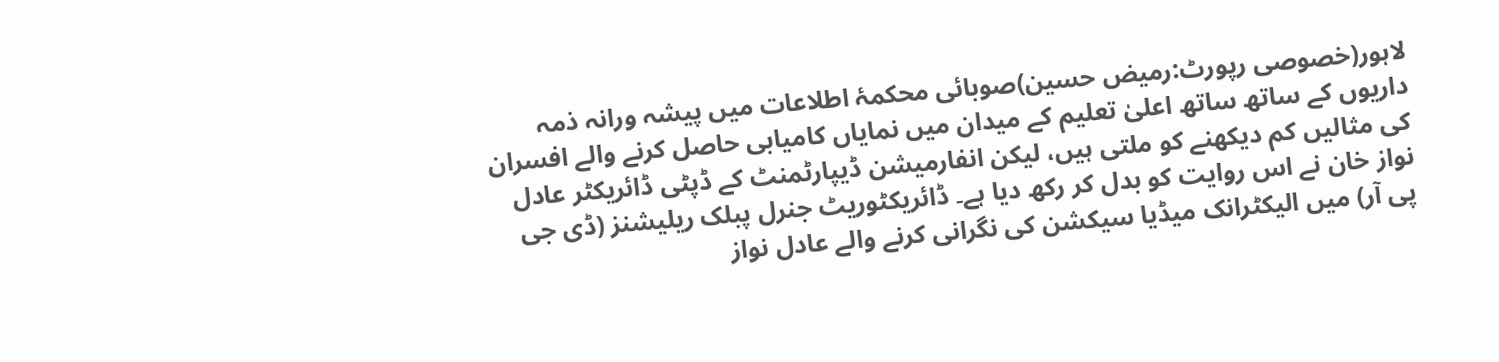لاہور(خصوصی رپورٹ:رمیض حسین)صوبائی محکمۂ اطلاعات میں پیشہ ورانہ ذمہ داریوں کے ساتھ ساتھ اعلیٰ تعلیم کے میدان میں نمایاں کامیابی حاصل کرنے والے افسران کی مثالیں کم دیکھنے کو ملتی ہیں، لیکن انفارمیشن ڈیپارٹمنٹ کے ڈپٹی ڈائریکٹر عادل نواز خان نے اس روایت کو بدل کر رکھ دیا ہے۔ ڈائریکٹوریٹ جنرل پبلک ریلیشنز (ڈی جی پی آر) میں الیکٹرانک میڈیا سیکشن کی نگرانی کرنے والے عادل نواز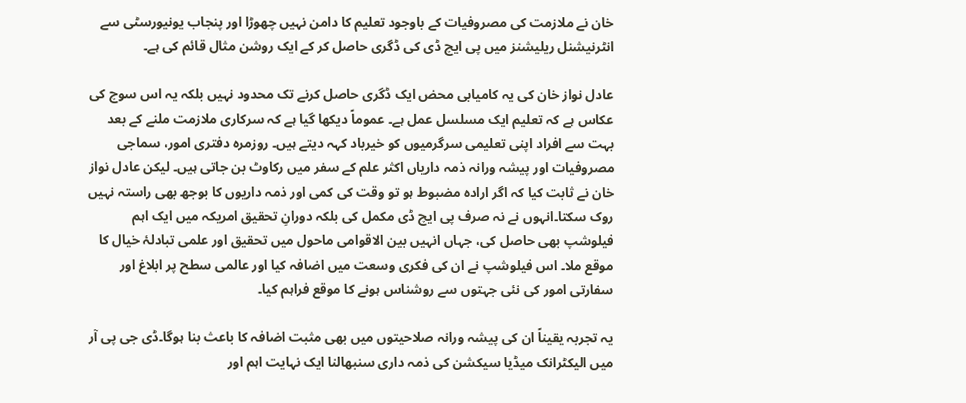خان نے ملازمت کی مصروفیات کے باوجود تعلیم کا دامن نہیں چھوڑا اور پنجاب یونیورسٹی سے انٹرنیشنل ریلیشنز میں پی ایچ ڈی کی ڈگری حاصل کر کے ایک روشن مثال قائم کی ہے۔

عادل نواز خان کی یہ کامیابی محض ایک ڈگری حاصل کرنے تک محدود نہیں بلکہ یہ اس سوچ کی عکاس ہے کہ تعلیم ایک مسلسل عمل ہے۔ عموماً دیکھا گیا ہے کہ سرکاری ملازمت ملنے کے بعد بہت سے افراد اپنی تعلیمی سرگرمیوں کو خیرباد کہہ دیتے ہیں۔ روزمرہ دفتری امور، سماجی مصروفیات اور پیشہ ورانہ ذمہ داریاں اکثر علم کے سفر میں رکاوٹ بن جاتی ہیں۔ لیکن عادل نواز خان نے ثابت کیا کہ اگر ارادہ مضبوط ہو تو وقت کی کمی اور ذمہ داریوں کا بوجھ بھی راستہ نہیں روک سکتا۔انہوں نے نہ صرف پی ایچ ڈی مکمل کی بلکہ دورانِ تحقیق امریکہ میں ایک اہم فیلوشپ بھی حاصل کی، جہاں انہیں بین الاقوامی ماحول میں تحقیق اور علمی تبادلۂ خیال کا موقع ملا۔ اس فیلوشپ نے ان کی فکری وسعت میں اضافہ کیا اور عالمی سطح پر ابلاغ اور سفارتی امور کی نئی جہتوں سے روشناس ہونے کا موقع فراہم کیا۔

یہ تجربہ یقیناً ان کی پیشہ ورانہ صلاحیتوں میں بھی مثبت اضافہ کا باعث بنا ہوگا۔ڈی جی پی آر میں الیکٹرانک میڈیا سیکشن کی ذمہ داری سنبھالنا ایک نہایت اہم اور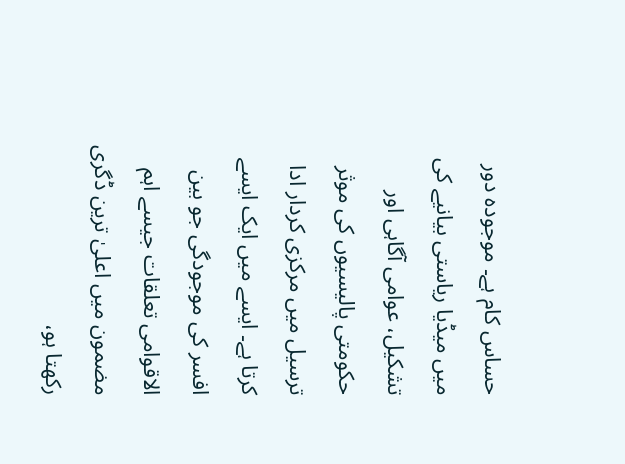حساس کام ہے۔ موجودہ دور میں میڈیا ریاستی بیانیے کی تشکیل، عوامی آگاہی اور حکومتی پالیسیوں کی موثر ترسیل میں مرکزی کردار ادا کرتا ہے۔ ایسے میں ایک ایسے افسر کی موجودگی جو بین الاقوامی تعلقات جیسے اہم مضمون میں اعلیٰ ترین ڈگری رکھتا ہو،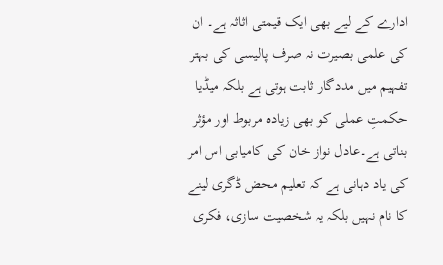ادارے کے لیے بھی ایک قیمتی اثاثہ ہے۔ ان کی علمی بصیرت نہ صرف پالیسی کی بہتر تفہیم میں مددگار ثابت ہوتی ہے بلکہ میڈیا حکمتِ عملی کو بھی زیادہ مربوط اور مؤثر بناتی ہے۔عادل نواز خان کی کامیابی اس امر کی یاد دہانی ہے کہ تعلیم محض ڈگری لینے کا نام نہیں بلکہ یہ شخصیت سازی، فکری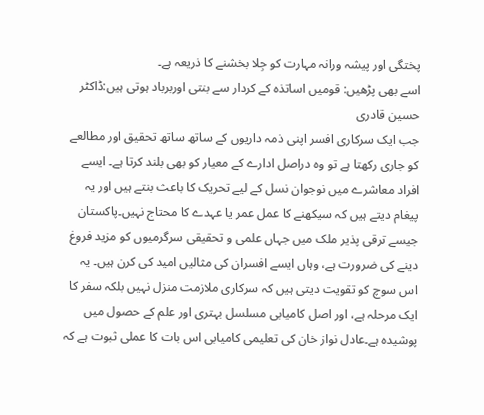پختگی اور پیشہ ورانہ مہارت کو جِلا بخشنے کا ذریعہ ہے۔
اسے بھی پڑھیں: قومیں اساتذہ کے کردار سے بنتی اوربرباد ہوتی ہیں:ڈاکٹر حسین قادری
جب ایک سرکاری افسر اپنی ذمہ داریوں کے ساتھ ساتھ تحقیق اور مطالعے کو جاری رکھتا ہے تو وہ دراصل ادارے کے معیار کو بھی بلند کرتا ہے۔ ایسے افراد معاشرے میں نوجوان نسل کے لیے تحریک کا باعث بنتے ہیں اور یہ پیغام دیتے ہیں کہ سیکھنے کا عمل عمر یا عہدے کا محتاج نہیں۔پاکستان جیسے ترقی پذیر ملک میں جہاں علمی و تحقیقی سرگرمیوں کو مزید فروغ دینے کی ضرورت ہے، وہاں ایسے افسران کی مثالیں امید کی کرن ہیں۔ یہ اس سوچ کو تقویت دیتی ہیں کہ سرکاری ملازمت منزل نہیں بلکہ سفر کا ایک مرحلہ ہے، اور اصل کامیابی مسلسل بہتری اور علم کے حصول میں پوشیدہ ہے۔عادل نواز خان کی تعلیمی کامیابی اس بات کا عملی ثبوت ہے کہ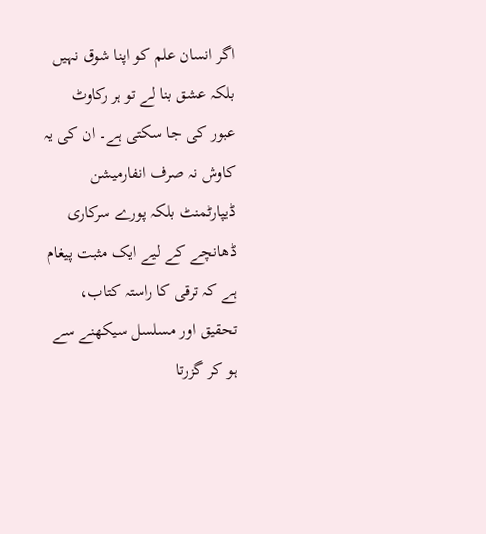اگر انسان علم کو اپنا شوق نہیں بلکہ عشق بنا لے تو ہر رکاوٹ عبور کی جا سکتی ہے۔ ان کی یہ کاوش نہ صرف انفارمیشن ڈیپارٹمنٹ بلکہ پورے سرکاری ڈھانچے کے لیے ایک مثبت پیغام ہے کہ ترقی کا راستہ کتاب، تحقیق اور مسلسل سیکھنے سے ہو کر گزرتا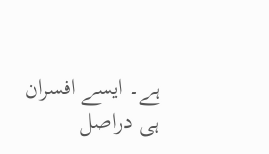ہے۔ ایسے افسران ہی دراصل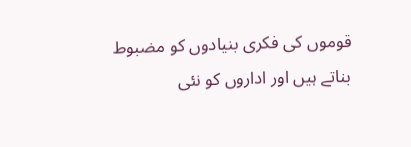قوموں کی فکری بنیادوں کو مضبوط بناتے ہیں اور اداروں کو نئی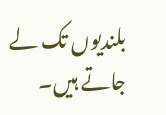بلندیوں تک لے جاتے ہیں۔